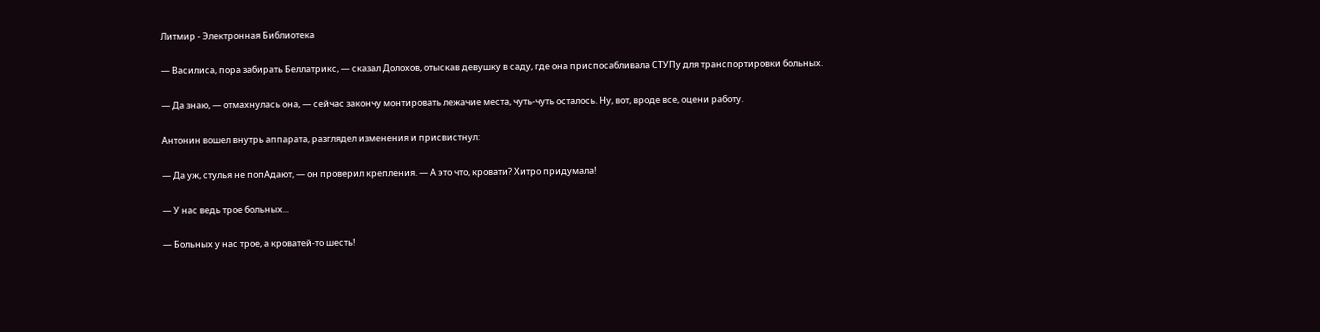Литмир - Электронная Библиотека

— Василиса, пора забирать Беллатрикс, — сказал Долохов, отыскав девушку в саду, где она приспосабливала СТУПу для транспортировки больных.

— Да знаю, — отмахнулась она, — сейчас закончу монтировать лежачие места, чуть-чуть осталось. Ну, вот, вроде все, оцени работу.

Антонин вошел внутрь аппарата, разглядел изменения и присвистнул:

— Да уж, стулья не попАдают, — он проверил крепления. — А это что, кровати? Хитро придумала!

— У нас ведь трое больных...

— Больных у нас трое, а кроватей-то шесть!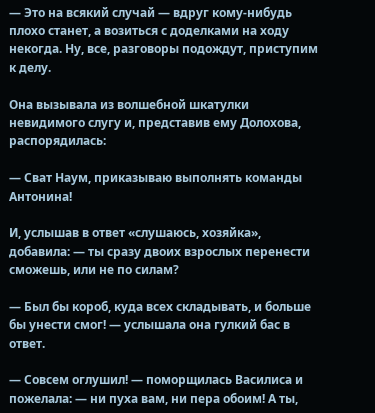— Это на всякий случай — вдруг кому-нибудь плохо станет, а возиться с доделками на ходу некогда. Ну, все, разговоры подождут, приступим к делу.

Она вызывала из волшебной шкатулки невидимого слугу и, представив ему Долохова, распорядилась:

— Сват Наум, приказываю выполнять команды Антонина!

И, услышав в ответ «слушаюсь, хозяйка», добавила: — ты сразу двоих взрослых перенести сможешь, или не по силам?

— Был бы короб, куда всех складывать, и больше бы унести смог! — услышала она гулкий бас в ответ.

— Совсем оглушил! — поморщилась Василиса и пожелала: — ни пуха вам, ни пера обоим! А ты,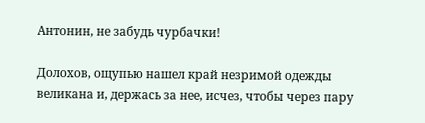Антонин, не забудь чурбачки!

Долохов, ощупью нашел край незримой одежды великана и, держась за нее, исчез, чтобы через пару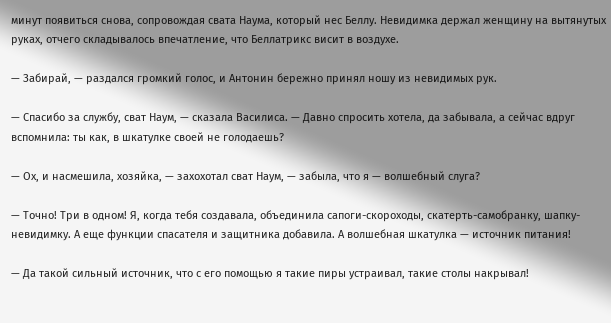минут появиться снова, сопровождая свата Наума, который нес Беллу. Невидимка держал женщину на вытянутых руках, отчего складывалось впечатление, что Беллатрикс висит в воздухе.

— Забирай, — раздался громкий голос, и Антонин бережно принял ношу из невидимых рук.

— Спасибо за службу, сват Наум, — сказала Василиса. — Давно спросить хотела, да забывала, а сейчас вдруг вспомнила: ты как, в шкатулке своей не голодаешь?

— Ох, и насмешила, хозяйка, — захохотал сват Наум, — забыла, что я — волшебный слуга?

— Точно! Три в одном! Я, когда тебя создавала, объединила сапоги-скороходы, скатерть-самобранку, шапку-невидимку. А еще функции спасателя и защитника добавила. А волшебная шкатулка — источник питания!

— Да такой сильный источник, что с его помощью я такие пиры устраивал, такие столы накрывал!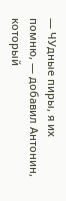— ЧУдные пиры, я их помню, — добавил Антонин, который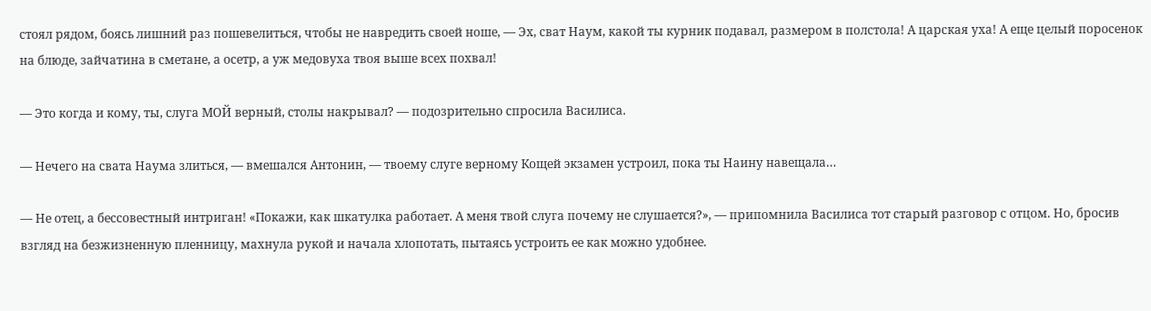стоял рядом, боясь лишний раз пошевелиться, чтобы не навредить своей ноше, — Эх, сват Наум, какой ты курник подавал, размером в полстола! А царская уха! А еще целый поросенок на блюде, зайчатина в сметане, а осетр, а уж медовуха твоя выше всех похвал!

— Это когда и кому, ты, слуга МОЙ верный, столы накрывал? — подозрительно спросила Василиса.

— Нечего на свата Наума злиться, — вмешался Антонин, — твоему слуге верному Кощей экзамен устроил, пока ты Наину навещала…

— Не отец, а бессовестный интриган! «Покажи, как шкатулка работает. А меня твой слуга почему не слушается?», — припомнила Василиса тот старый разговор с отцом. Но, бросив взгляд на безжизненную пленницу, махнула рукой и начала хлопотать, пытаясь устроить ее как можно удобнее.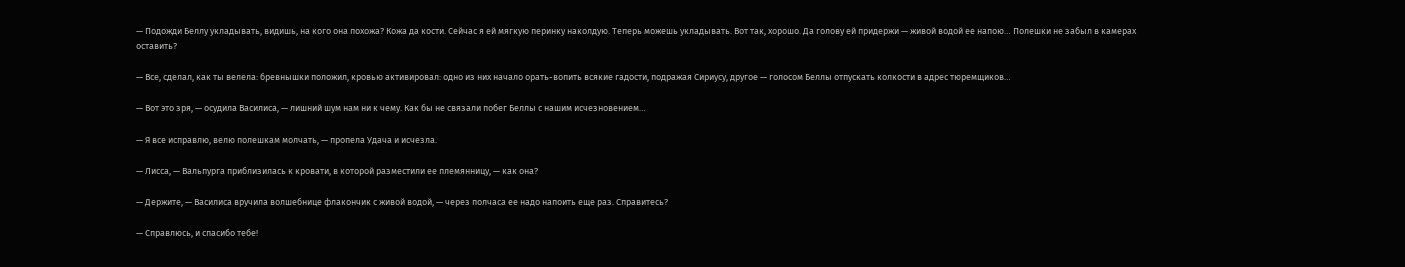— Подожди Беллу укладывать, видишь, на кого она похожа? Кожа да кости. Сейчас я ей мягкую перинку наколдую. Теперь можешь укладывать. Вот так, хорошо. Да голову ей придержи — живой водой ее напою… Полешки не забыл в камерах оставить?

— Все, сделал, как ты велела: бревнышки положил, кровью активировал: одно из них начало орать-вопить всякие гадости, подражая Сириусу, другое — голосом Беллы отпускать колкости в адрес тюремщиков…

— Вот это зря, — осудила Василиса, — лишний шум нам ни к чему. Как бы не связали побег Беллы с нашим исчезновением…

— Я все исправлю, велю полешкам молчать, — пропела Удача и исчезла.

— Лисса, — Вальпурга приблизилась к кровати, в которой разместили ее племянницу, — как она?

— Держите, — Василиса вручила волшебнице флакончик с живой водой, — через полчаса ее надо напоить еще раз. Справитесь?

— Справлюсь, и спасибо тебе!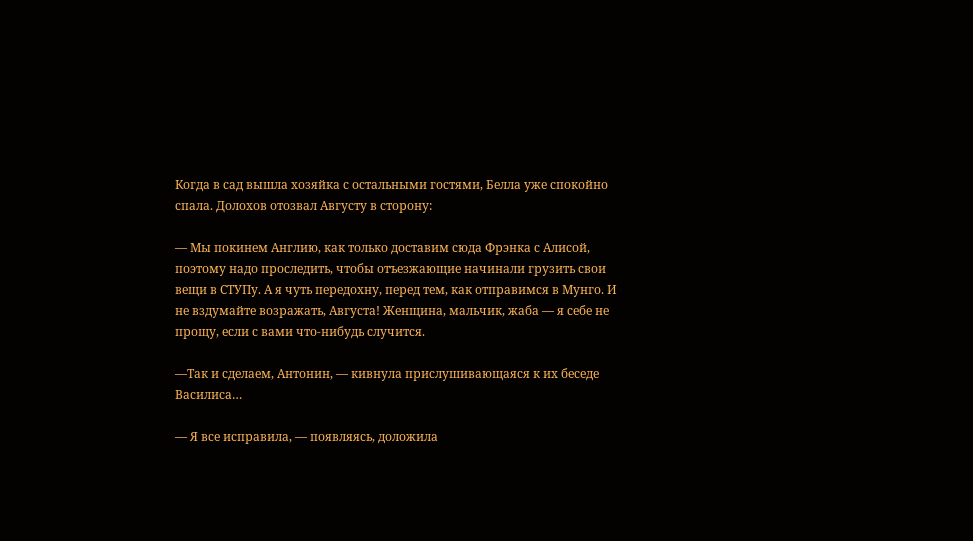Когда в сад вышла хозяйка с остальными гостями, Белла уже спокойно спала. Долохов отозвал Августу в сторону:

— Мы покинем Англию, как только доставим сюда Фрэнка с Алисой, поэтому надо проследить, чтобы отъезжающие начинали грузить свои вещи в СТУПу. А я чуть передохну, перед тем, как отправимся в Мунго. И не вздумайте возражать, Августа! Женщина, мальчик, жаба — я себе не прощу, если с вами что-нибудь случится.

—Так и сделаем, Антонин, — кивнула прислушивающаяся к их беседе Василиса…

— Я все исправила, — появляясь, доложила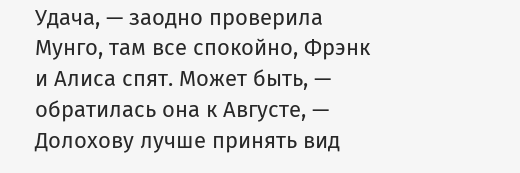Удача, — заодно проверила Мунго, там все спокойно, Фрэнк и Алиса спят. Может быть, — обратилась она к Августе, — Долохову лучше принять вид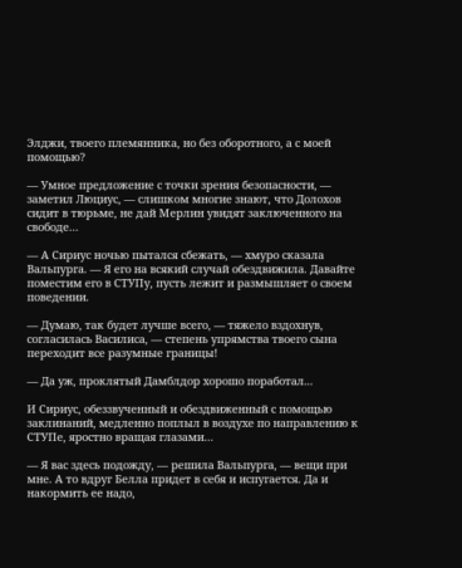Элджи, твоего племянника, но без оборотного, а с моей помощью?

— Умное предложение с точки зрения безопасности, — заметил Люциус, — слишком многие знают, что Долохов сидит в тюрьме, не дай Мерлин увидят заключенного на свободе…

— А Сириус ночью пытался сбежать, — хмуро сказала Вальпурга. — Я его на всякий случай обездвижила. Давайте поместим его в СТУПу, пусть лежит и размышляет о своем поведении.

— Думаю, так будет лучше всего, — тяжело вздохнув, согласилась Василиса, — степень упрямства твоего сына переходит все разумные границы!

— Да уж, проклятый Дамблдор хорошо поработал...

И Сириус, обеззвученный и обездвиженный с помощью заклинаний, медленно поплыл в воздухе по направлению к СТУПе, яростно вращая глазами…

— Я вас здесь подожду, — решила Вальпурга, — вещи при мне. А то вдруг Белла придет в себя и испугается. Да и накормить ее надо,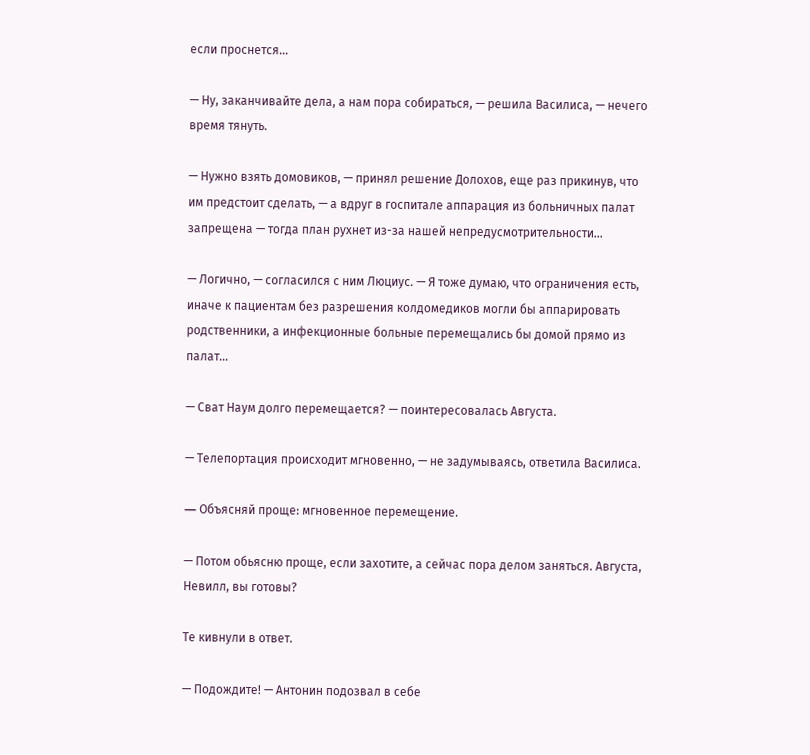если проснется…

— Ну, заканчивайте дела, а нам пора собираться, — решила Василиса, — нечего время тянуть.

— Нужно взять домовиков, — принял решение Долохов, еще раз прикинув, что им предстоит сделать, — а вдруг в госпитале аппарация из больничных палат запрещена — тогда план рухнет из-за нашей непредусмотрительности…

— Логично, — согласился с ним Люциус. — Я тоже думаю, что ограничения есть, иначе к пациентам без разрешения колдомедиков могли бы аппарировать родственники, а инфекционные больные перемещались бы домой прямо из палат…

— Сват Наум долго перемещается? — поинтересовалась Августа.

— Телепортация происходит мгновенно, — не задумываясь, ответила Василиса.

— Oбъясняй проще: мгновенное перемещение.

— Потом обьясню проще, если захотите, а сейчас пора делом заняться. Августа, Невилл, вы готовы?

Те кивнули в ответ.

— Подождите! — Антонин подозвал в себе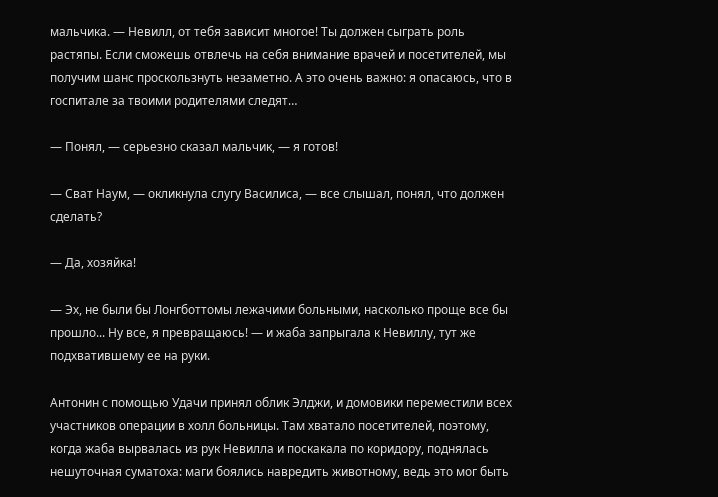мальчика. — Невилл, от тебя зависит многое! Ты должен сыграть роль растяпы. Если сможешь отвлечь на себя внимание врачей и посетителей, мы получим шанс проскользнуть незаметно. А это очень важно: я опасаюсь, что в госпитале за твоими родителями следят…

— Понял, — серьезно сказал мальчик, — я готов!

— Сват Наум, — окликнула слугу Василиса, — все слышал, понял, что должен сделать?

— Да, хозяйка!

— Эх, не были бы Лонгботтомы лежачими больными, насколько проще все бы прошло... Ну все, я превращаюсь! — и жаба запрыгала к Невиллу, тут же подхватившему ее на руки.

Антонин с помощью Удачи принял облик Элджи, и домовики переместили всех участников операции в холл больницы. Там хватало посетителей, поэтому, когда жаба вырвалась из рук Невилла и поскакала по коридору, поднялась нешуточная суматоха: маги боялись навредить животному, ведь это мог быть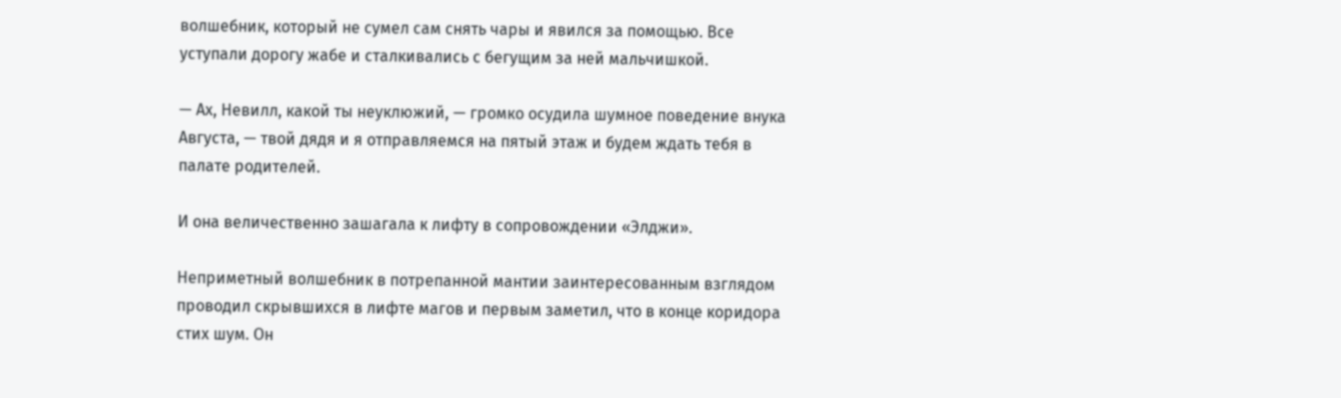волшебник, который не сумел сам снять чары и явился за помощью. Bсе уступали дорогу жабе и сталкивались с бегущим за ней мальчишкой.

— Ах, Невилл, какой ты неуклюжий, — громко осудила шумное поведение внука Августа, — твой дядя и я отправляемся на пятый этаж и будем ждать тебя в палате родителей.

И она величественно зашагала к лифту в сопровождении «Элджи».

Неприметный волшебник в потрепанной мантии заинтересованным взглядом проводил скрывшихся в лифте магов и первым заметил, что в конце коридора стих шум. Он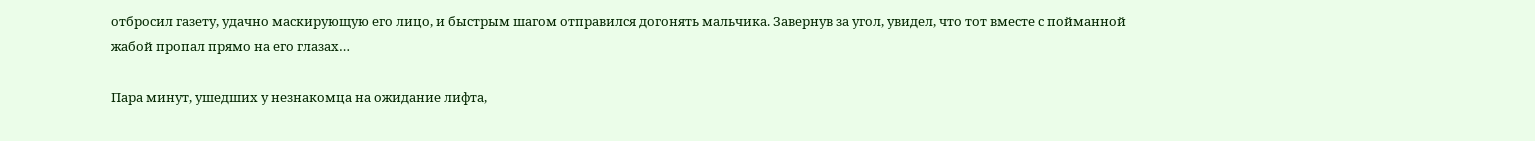отбросил газету, удачно маскирующую его лицо, и быстрым шагом отправился догонять мальчика. Завернув за угол, увидел, что тот вместе с пойманной жабой пропал прямо на его глазах…

Парa минут, ушедших у незнакомца на ожидание лифта,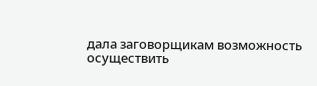далa заговорщикам возможность осуществить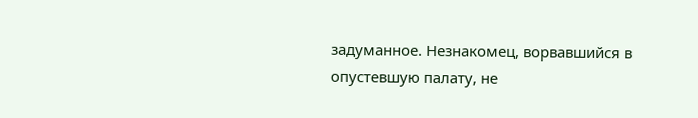задуманное. Hезнакомец, ворвавшийся в опустевшую палату, не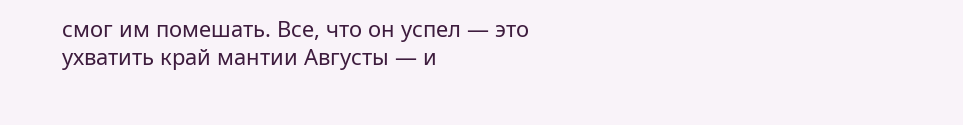смог им помешать. Все, что он успел — это ухватить край мантии Августы — и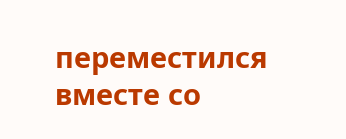переместился вместе со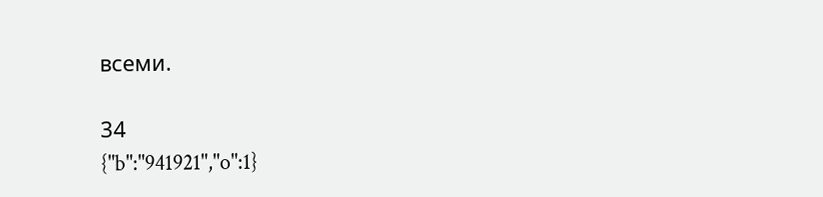всеми.

34
{"b":"941921","o":1}